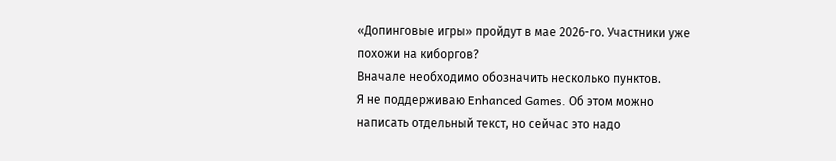«Допинговые игры» пройдут в мае 2026-го. Участники уже похожи на киборгов?
Вначале необходимо обозначить несколько пунктов.
Я не поддерживаю Enhanced Games. Об этом можно написать отдельный текст, но сейчас это надо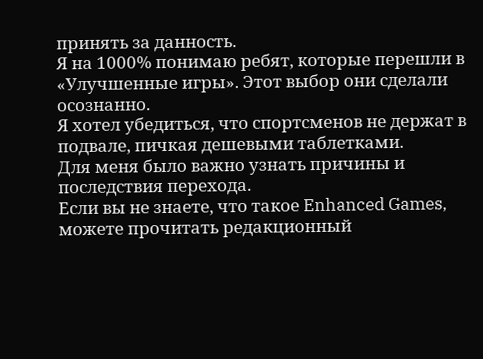принять за данность.
Я на 1000% понимаю ребят, которые перешли в «Улучшенные игры». Этот выбор они сделали осознанно.
Я хотел убедиться, что спортсменов не держат в подвале, пичкая дешевыми таблетками.
Для меня было важно узнать причины и последствия перехода.
Если вы не знаете, что такое Enhanced Games, можете прочитать редакционный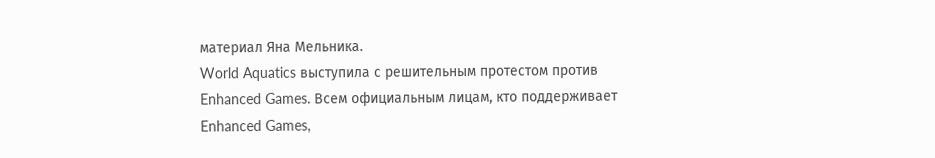материал Яна Мельника.
World Aquatics выступила с решительным протестом против Enhanced Games. Всем официальным лицам, кто поддерживает Enhanced Games,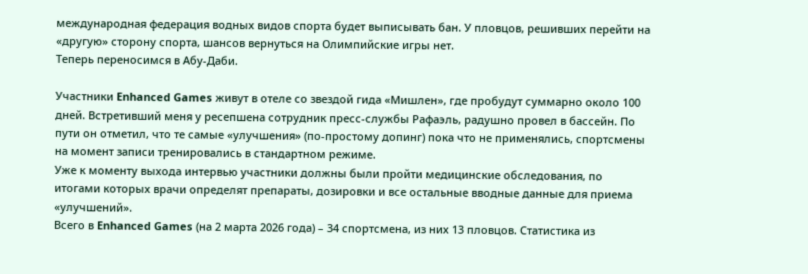международная федерация водных видов спорта будет выписывать бан. У пловцов, решивших перейти на «другую» сторону спорта, шансов вернуться на Олимпийские игры нет.
Теперь переносимся в Абу-Даби.

Участники Enhanced Games живут в отеле со звездой гида «Мишлен», где пробудут суммарно около 100 дней. Встретивший меня у ресепшена сотрудник пресс-службы Рафаэль, радушно провел в бассейн. По пути он отметил, что те самые «улучшения» (по-простому допинг) пока что не применялись, спортсмены на момент записи тренировались в стандартном режиме.
Уже к моменту выхода интервью участники должны были пройти медицинские обследования, по итогами которых врачи определят препараты, дозировки и все остальные вводные данные для приема «улучшений».
Всего в Enhanced Games (на 2 марта 2026 года) – 34 спортсмена, из них 13 пловцов. Статистика из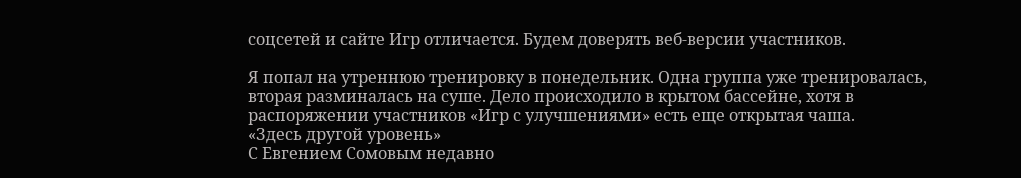соцсетей и сайте Игр отличается. Будем доверять веб-версии участников.

Я попал на утреннюю тренировку в понедельник. Одна группа уже тренировалась, вторая разминалась на суше. Дело происходило в крытом бассейне, хотя в распоряжении участников «Игр с улучшениями» есть еще открытая чаша.
«Здесь другой уровень»
С Евгением Сомовым недавно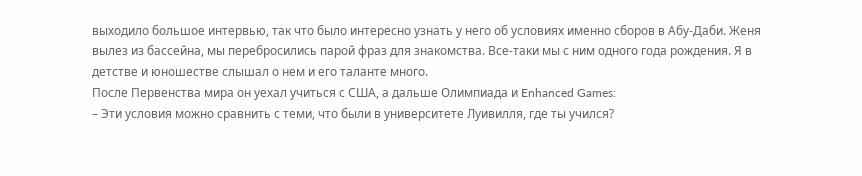выходило большое интервью, так что было интересно узнать у него об условиях именно сборов в Абу-Даби. Женя вылез из бассейна, мы перебросились парой фраз для знакомства. Все-таки мы с ним одного года рождения. Я в детстве и юношестве слышал о нем и его таланте много.
После Первенства мира он уехал учиться с США, а дальше Олимпиада и Enhanced Games:
– Эти условия можно сравнить с теми, что были в университете Луивилля, где ты учился?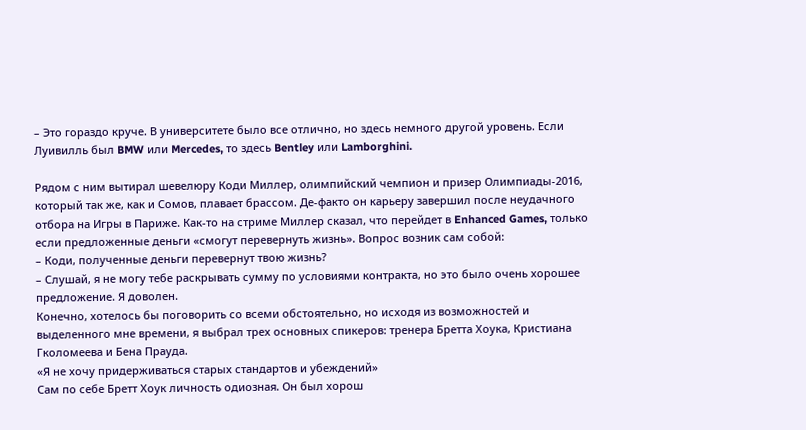– Это гораздо круче. В университете было все отлично, но здесь немного другой уровень. Если Луивилль был BMW или Mercedes, то здесь Bentley или Lamborghini.

Рядом с ним вытирал шевелюру Коди Миллер, олимпийский чемпион и призер Олимпиады-2016, который так же, как и Сомов, плавает брассом. Де-факто он карьеру завершил после неудачного отбора на Игры в Париже. Как-то на стриме Миллер сказал, что перейдет в Enhanced Games, только если предложенные деньги «смогут перевернуть жизнь». Вопрос возник сам собой:
– Коди, полученные деньги перевернут твою жизнь?
– Слушай, я не могу тебе раскрывать сумму по условиями контракта, но это было очень хорошее предложение. Я доволен.
Конечно, хотелось бы поговорить со всеми обстоятельно, но исходя из возможностей и выделенного мне времени, я выбрал трех основных спикеров: тренера Бретта Хоука, Кристиана Гколомеева и Бена Прауда.
«Я не хочу придерживаться старых стандартов и убеждений»
Сам по себе Бретт Хоук личность одиозная. Он был хорош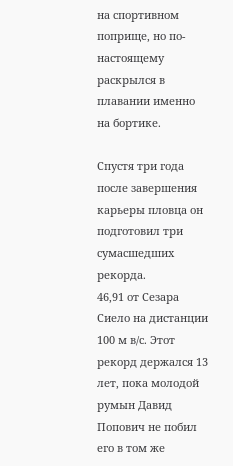на спортивном поприще, но по-настоящему раскрылся в плавании именно на бортике.

Спустя три года после завершения карьеры пловца он подготовил три сумасшедших рекорда.
46,91 от Сезара Сиело на дистанции 100 м в/с. Этот рекорд держался 13 лет, пока молодой румын Давид Попович не побил его в том же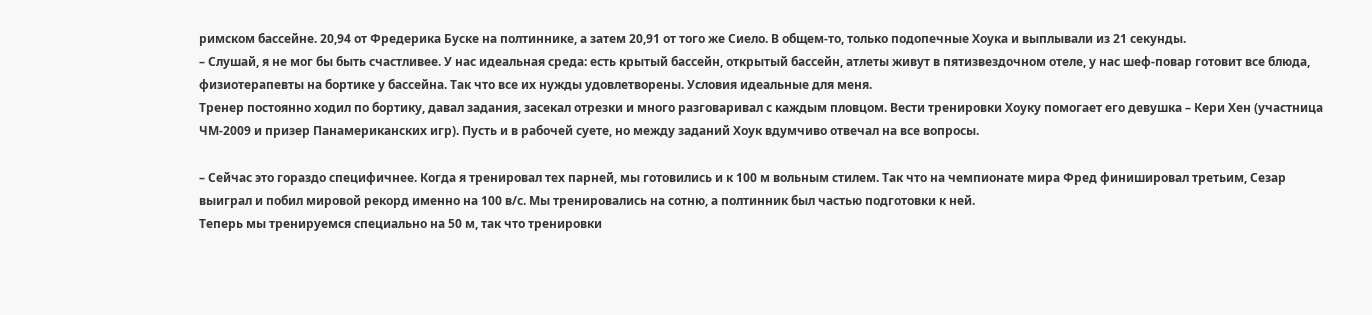римском бассейне. 20,94 от Фредерика Буске на полтиннике, а затем 20,91 от того же Сиело. В общем-то, только подопечные Хоука и выплывали из 21 секунды.
– Слушай, я не мог бы быть счастливее. У нас идеальная среда: есть крытый бассейн, открытый бассейн, атлеты живут в пятизвездочном отеле, у нас шеф-повар готовит все блюда, физиотерапевты на бортике у бассейна. Так что все их нужды удовлетворены. Условия идеальные для меня.
Тренер постоянно ходил по бортику, давал задания, засекал отрезки и много разговаривал с каждым пловцом. Вести тренировки Хоуку помогает его девушка – Кери Хен (участница ЧМ-2009 и призер Панамериканских игр). Пусть и в рабочей суете, но между заданий Хоук вдумчиво отвечал на все вопросы.

– Сейчас это гораздо специфичнее. Когда я тренировал тех парней, мы готовились и к 100 м вольным стилем. Так что на чемпионате мира Фред финишировал третьим, Сезар выиграл и побил мировой рекорд именно на 100 в/с. Мы тренировались на сотню, а полтинник был частью подготовки к ней.
Теперь мы тренируемся специально на 50 м, так что тренировки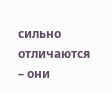сильно отличаются – они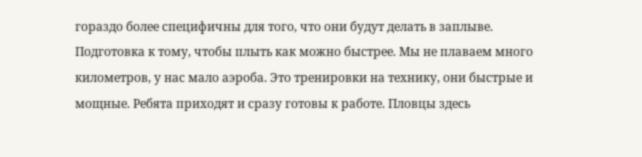гораздо более специфичны для того, что они будут делать в заплыве. Подготовка к тому, чтобы плыть как можно быстрее. Мы не плаваем много километров, у нас мало аэроба. Это тренировки на технику, они быстрые и мощные. Ребята приходят и сразу готовы к работе. Пловцы здесь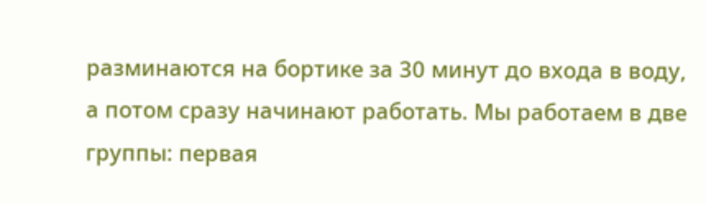разминаются на бортике за 30 минут до входа в воду, а потом сразу начинают работать. Мы работаем в две группы: первая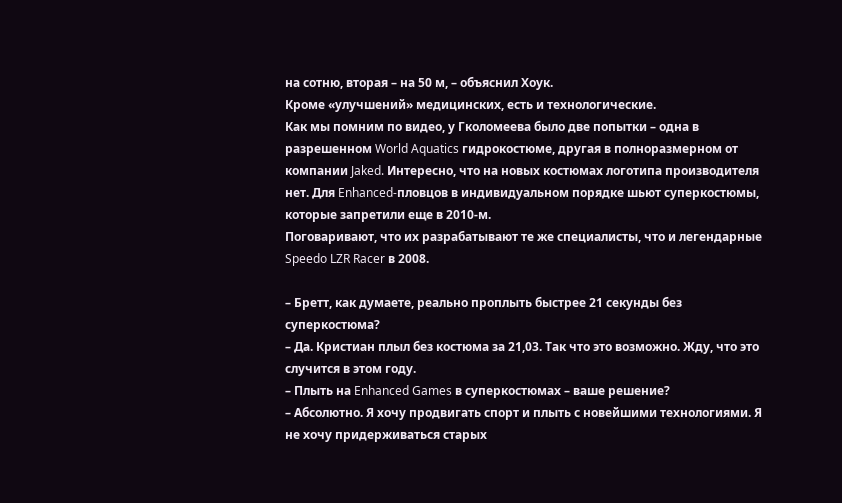на сотню, вторая – на 50 м, – объяснил Хоук.
Кроме «улучшений» медицинских, есть и технологические.
Как мы помним по видео, у Гколомеева было две попытки – одна в разрешенном World Aquatics гидрокостюме, другая в полноразмерном от компании Jaked. Интересно, что на новых костюмах логотипа производителя нет. Для Enhanced-пловцов в индивидуальном порядке шьют суперкостюмы, которые запретили еще в 2010-м.
Поговаривают, что их разрабатывают те же специалисты, что и легендарные Speedo LZR Racer в 2008.

– Бретт, как думаете, реально проплыть быстрее 21 секунды без суперкостюма?
– Да. Кристиан плыл без костюма за 21,03. Так что это возможно. Жду, что это случится в этом году.
– Плыть на Enhanced Games в суперкостюмах – ваше решение?
– Абсолютно. Я хочу продвигать спорт и плыть с новейшими технологиями. Я не хочу придерживаться старых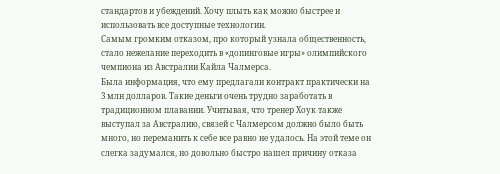стандартов и убеждений. Хочу плыть как можно быстрее и использовать все доступные технологии.
Самым громким отказом, про который узнала общественность, стало нежелание переходить в «допинговые игры» олимпийского чемпиона из Австралии Кайла Чалмерса.
Была информация, что ему предлагали контракт практически на 3 млн долларов. Такие деньги очень трудно заработать в традиционном плавании. Учитывая, что тренер Хоук также выступал за Австралию, связей с Чалмерсом должно было быть много, но переманить к себе все равно не удалось. На этой теме он слегка задумался, но довольно быстро нашел причину отказа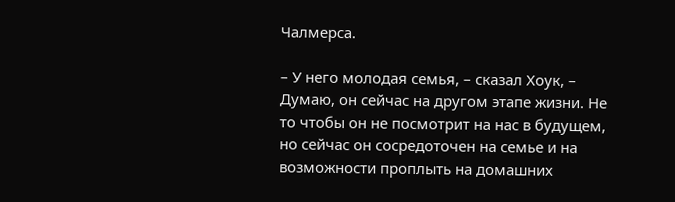Чалмерса.

– У него молодая семья, – сказал Хоук, – Думаю, он сейчас на другом этапе жизни. Не то чтобы он не посмотрит на нас в будущем, но сейчас он сосредоточен на семье и на возможности проплыть на домашних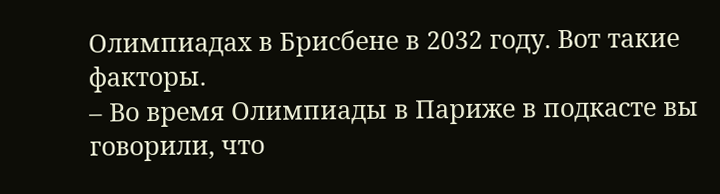Олимпиадах в Брисбене в 2032 году. Вот такие факторы.
– Во время Олимпиады в Париже в подкасте вы говорили, что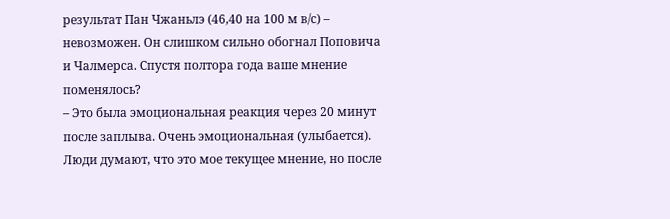результат Пан Чжаньлэ (46,40 на 100 м в/с) – невозможен. Он слишком сильно обогнал Поповича и Чалмерса. Спустя полтора года ваше мнение поменялось?
– Это была эмоциональная реакция через 20 минут после заплыва. Очень эмоциональная (улыбается). Люди думают, что это мое текущее мнение, но после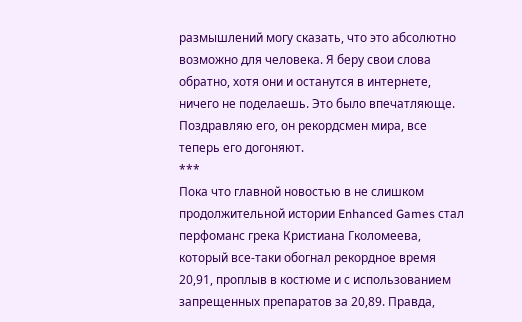размышлений могу сказать, что это абсолютно возможно для человека. Я беру свои слова обратно, хотя они и останутся в интернете, ничего не поделаешь. Это было впечатляюще. Поздравляю его, он рекордсмен мира, все теперь его догоняют.
***
Пока что главной новостью в не слишком продолжительной истории Enhanced Games стал перфоманс грека Кристиана Гколомеева, который все-таки обогнал рекордное время 20,91, проплыв в костюме и с использованием запрещенных препаратов за 20,89. Правда,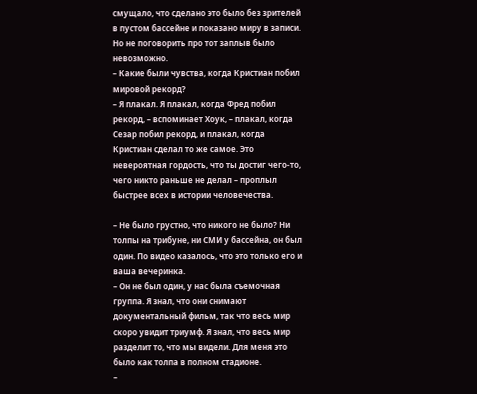смущало, что сделано это было без зрителей в пустом бассейне и показано миру в записи. Но не поговорить про тот заплыв было невозможно.
– Какие были чувства, когда Кристиан побил мировой рекорд?
– Я плакал. Я плакал, когда Фред побил рекорд, – вспоминает Хоук, – плакал, когда Сезар побил рекорд, и плакал, когда Кристиан сделал то же самое. Это невероятная гордость, что ты достиг чего-то, чего никто раньше не делал – проплыл быстрее всех в истории человечества.

– Не было грустно, что никого не было? Ни толпы на трибуне, ни СМИ у бассейна, он был один. По видео казалось, что это только его и ваша вечеринка.
– Он не был один, у нас была съемочная группа. Я знал, что они снимают документальный фильм, так что весь мир скоро увидит триумф. Я знал, что весь мир разделит то, что мы видели. Для меня это было как толпа в полном стадионе.
–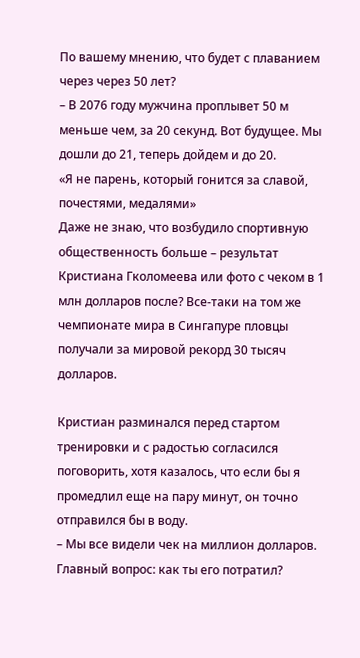По вашему мнению, что будет с плаванием через через 50 лет?
– В 2076 году мужчина проплывет 50 м меньше чем, за 20 секунд. Вот будущее. Мы дошли до 21, теперь дойдем и до 20.
«Я не парень, который гонится за славой, почестями, медалями»
Даже не знаю, что возбудило спортивную общественность больше – результат Кристиана Гколомеева или фото с чеком в 1 млн долларов после? Все-таки на том же чемпионате мира в Сингапуре пловцы получали за мировой рекорд 30 тысяч долларов.

Кристиан разминался перед стартом тренировки и с радостью согласился поговорить, хотя казалось, что если бы я промедлил еще на пару минут, он точно отправился бы в воду.
– Мы все видели чек на миллион долларов. Главный вопрос: как ты его потратил?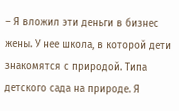– Я вложил эти деньги в бизнес жены. У нее школа, в которой дети знакомятся с природой. Типа детского сада на природе. Я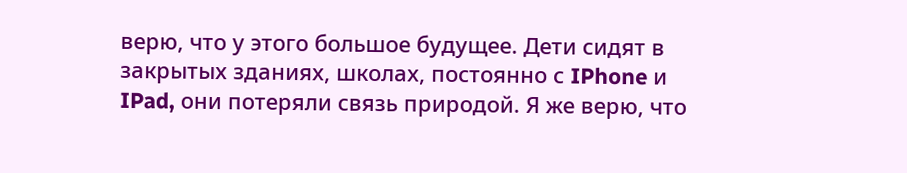верю, что у этого большое будущее. Дети сидят в закрытых зданиях, школах, постоянно с IPhone и IPad, они потеряли связь природой. Я же верю, что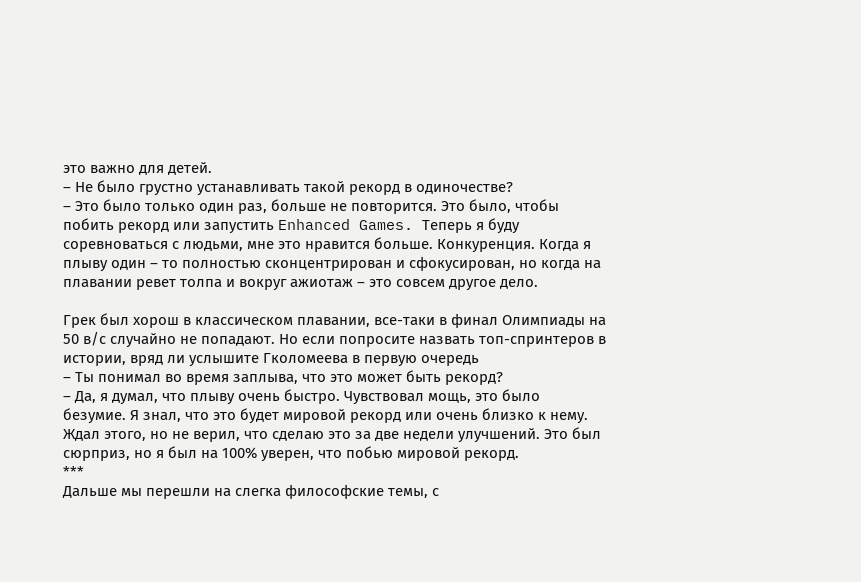это важно для детей.
– Не было грустно устанавливать такой рекорд в одиночестве?
– Это было только один раз, больше не повторится. Это было, чтобы побить рекорд или запустить Enhanced Games. Теперь я буду соревноваться с людьми, мне это нравится больше. Конкуренция. Когда я плыву один – то полностью сконцентрирован и сфокусирован, но когда на плавании ревет толпа и вокруг ажиотаж – это совсем другое дело.

Грек был хорош в классическом плавании, все-таки в финал Олимпиады на 50 в/с случайно не попадают. Но если попросите назвать топ-спринтеров в истории, вряд ли услышите Гколомеева в первую очередь
– Ты понимал во время заплыва, что это может быть рекорд?
– Да, я думал, что плыву очень быстро. Чувствовал мощь, это было безумие. Я знал, что это будет мировой рекорд или очень близко к нему. Ждал этого, но не верил, что сделаю это за две недели улучшений. Это был сюрприз, но я был на 100% уверен, что побью мировой рекорд.
***
Дальше мы перешли на слегка философские темы, с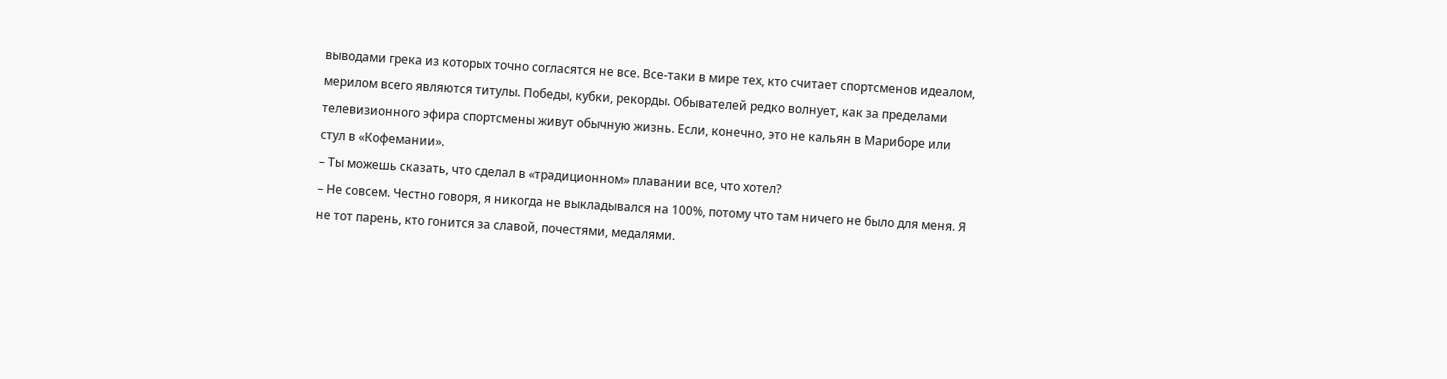выводами грека из которых точно согласятся не все. Все-таки в мире тех, кто считает спортсменов идеалом, мерилом всего являются титулы. Победы, кубки, рекорды. Обывателей редко волнует, как за пределами телевизионного эфира спортсмены живут обычную жизнь. Если, конечно, это не кальян в Мариборе или стул в «Кофемании».
– Ты можешь сказать, что сделал в «традиционном» плавании все, что хотел?
– Не совсем. Честно говоря, я никогда не выкладывался на 100%, потому что там ничего не было для меня. Я не тот парень, кто гонится за славой, почестями, медалями.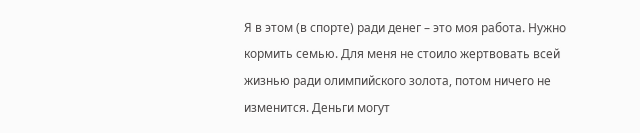Я в этом (в спорте) ради денег – это моя работа. Нужно кормить семью. Для меня не стоило жертвовать всей жизнью ради олимпийского золота, потом ничего не изменится. Деньги могут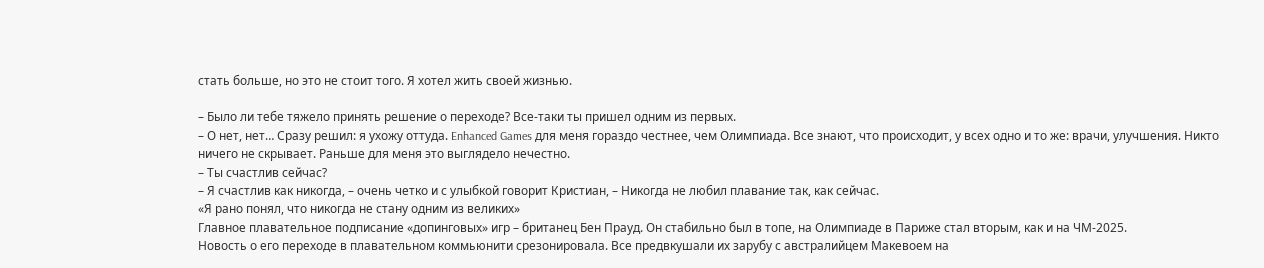стать больше, но это не стоит того. Я хотел жить своей жизнью.

– Было ли тебе тяжело принять решение о переходе? Все-таки ты пришел одним из первых.
– О нет, нет… Сразу решил: я ухожу оттуда. Enhanced Games для меня гораздо честнее, чем Олимпиада. Все знают, что происходит, у всех одно и то же: врачи, улучшения. Никто ничего не скрывает. Раньше для меня это выглядело нечестно.
– Ты счастлив сейчас?
– Я счастлив как никогда, – очень четко и с улыбкой говорит Кристиан, – Никогда не любил плавание так, как сейчас.
«Я рано понял, что никогда не стану одним из великих»
Главное плавательное подписание «допинговых» игр – британец Бен Прауд. Он стабильно был в топе, на Олимпиаде в Париже стал вторым, как и на ЧМ-2025.
Новость о его переходе в плавательном коммьюнити срезонировала. Все предвкушали их зарубу с австралийцем Макевоем на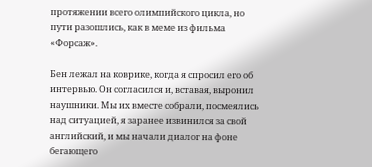протяжении всего олимпийского цикла, но пути разошлись, как в меме из фильма «Форсаж».

Бен лежал на коврике, когда я спросил его об интервью. Он согласился и, вставая, выронил наушники. Мы их вместе собрали, посмеялись над ситуацией, я заранее извинился за свой английский, и мы начали диалог на фоне бегающего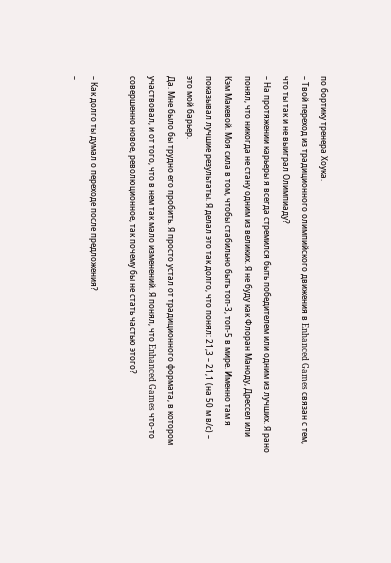по бортику тренера Хоука.
– Твой переход из традиционного олимпийского движения в Enhanced Games связан с тем, что ты так и не выиграл Олимпиаду?
– На протяжении карьеры я всегда стремился быть победителем или одним из лучших. Я рано понял, что никогда не стану одним из великих. Я не буду как Флоран Маноду, Дрессел или Кэм Макевой. Моя сила в том, чтобы стабильно быть топ-3, топ-5 в мире. Именно там я показывал лучшие результаты. Я делал это так долго, что понял: 21,3 – 21,1 (на 50 м в/с) – это мой барьер.
Да. Мне было бы трудно его пробить. Я просто устал от традиционного формата, в котором участвовал, и от того, что в нем так мало изменений. Я понял, что Enhanced Games что-то совершенно новое, революционное, так почему бы не стать частью этого?

– Как долго ты думал о переходе после предложения?
–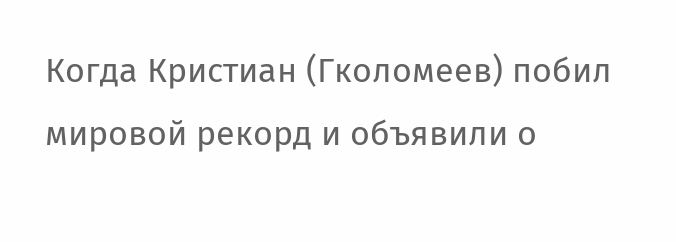Когда Кристиан (Гколомеев) побил мировой рекорд и объявили о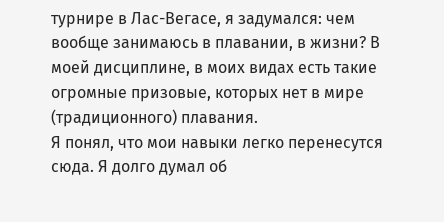турнире в Лас-Вегасе, я задумался: чем вообще занимаюсь в плавании, в жизни? В моей дисциплине, в моих видах есть такие огромные призовые, которых нет в мире (традиционного) плавания.
Я понял, что мои навыки легко перенесутся сюда. Я долго думал об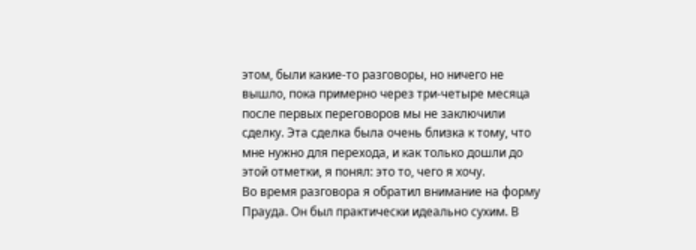этом, были какие-то разговоры, но ничего не вышло, пока примерно через три-четыре месяца после первых переговоров мы не заключили сделку. Эта сделка была очень близка к тому, что мне нужно для перехода, и как только дошли до этой отметки, я понял: это то, чего я хочу.
Во время разговора я обратил внимание на форму Прауда. Он был практически идеально сухим. В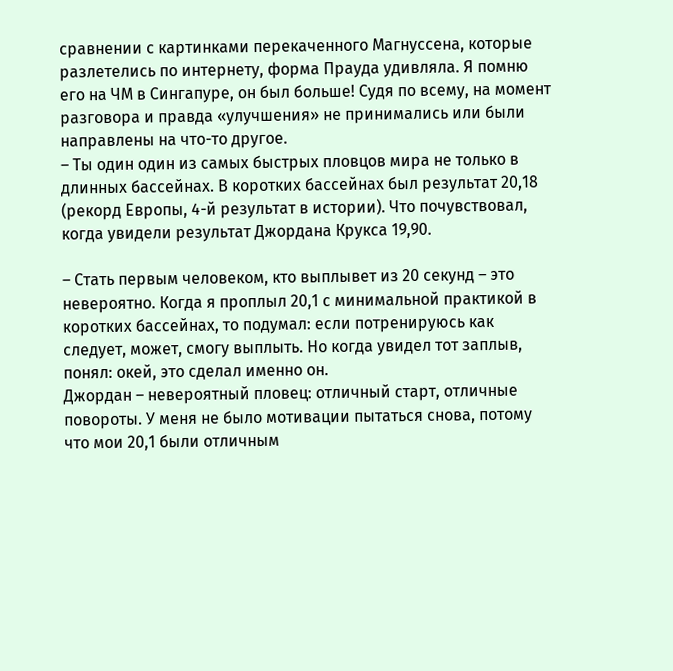сравнении с картинками перекаченного Магнуссена, которые разлетелись по интернету, форма Прауда удивляла. Я помню его на ЧМ в Сингапуре, он был больше! Судя по всему, на момент разговора и правда «улучшения» не принимались или были направлены на что-то другое.
– Ты один один из самых быстрых пловцов мира не только в длинных бассейнах. В коротких бассейнах был результат 20,18 (рекорд Европы, 4-й результат в истории). Что почувствовал, когда увидели результат Джордана Крукса 19,90.

– Стать первым человеком, кто выплывет из 20 секунд – это невероятно. Когда я проплыл 20,1 с минимальной практикой в коротких бассейнах, то подумал: если потренируюсь как следует, может, смогу выплыть. Но когда увидел тот заплыв, понял: окей, это сделал именно он.
Джордан – невероятный пловец: отличный старт, отличные повороты. У меня не было мотивации пытаться снова, потому что мои 20,1 были отличным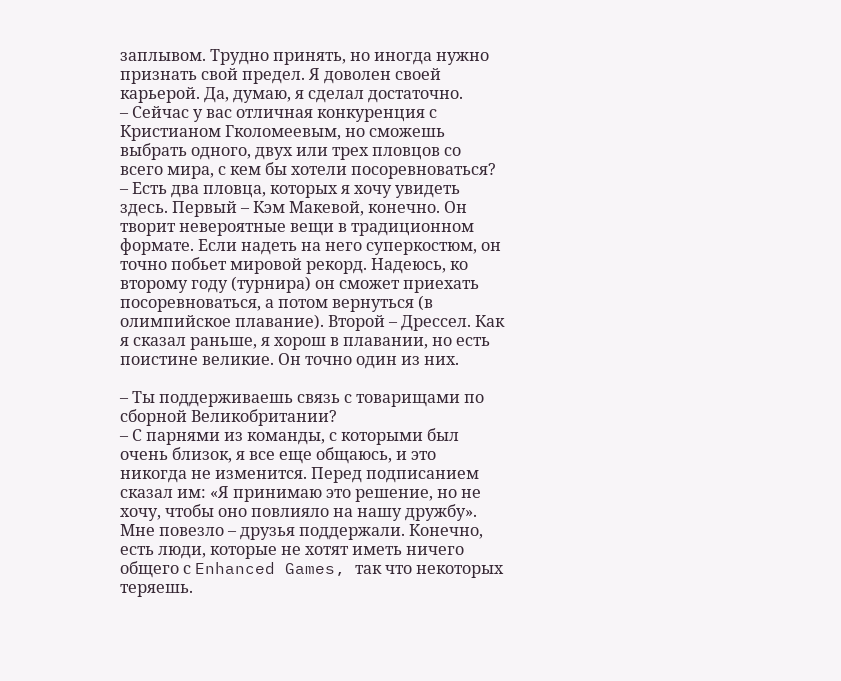заплывом. Трудно принять, но иногда нужно признать свой предел. Я доволен своей карьерой. Да, думаю, я сделал достаточно.
– Сейчас у вас отличная конкуренция с Кристианом Гколомеевым, но сможешь выбрать одного, двух или трех пловцов со всего мира, с кем бы хотели посоревноваться?
– Есть два пловца, которых я хочу увидеть здесь. Первый – Кэм Макевой, конечно. Он творит невероятные вещи в традиционном формате. Если надеть на него суперкостюм, он точно побьет мировой рекорд. Надеюсь, ко второму году (турнира) он сможет приехать посоревноваться, а потом вернуться (в олимпийское плавание). Второй – Дрессел. Как я сказал раньше, я хорош в плавании, но есть поистине великие. Он точно один из них.

– Ты поддерживаешь связь с товарищами по сборной Великобритании?
– С парнями из команды, с которыми был очень близок, я все еще общаюсь, и это никогда не изменится. Перед подписанием сказал им: «Я принимаю это решение, но не хочу, чтобы оно повлияло на нашу дружбу».
Мне повезло – друзья поддержали. Конечно, есть люди, которые не хотят иметь ничего общего с Enhanced Games, так что некоторых теряешь.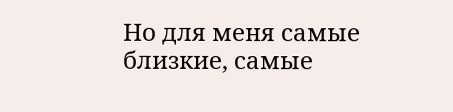Но для меня самые близкие, самые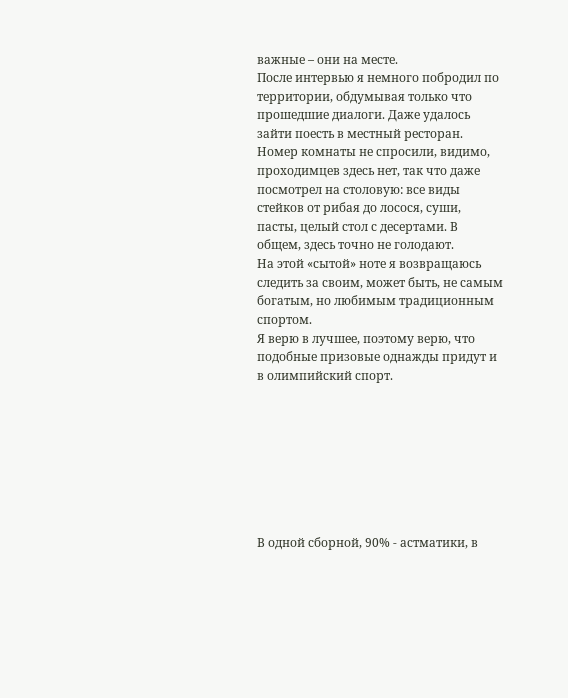важные – они на месте.
После интервью я немного побродил по территории, обдумывая только что прошедшие диалоги. Даже удалось зайти поесть в местный ресторан. Номер комнаты не спросили, видимо, проходимцев здесь нет, так что даже посмотрел на столовую: все виды стейков от рибая до лосося, суши, пасты, целый стол с десертами. В общем, здесь точно не голодают.
На этой «сытой» ноте я возвращаюсь следить за своим, может быть, не самым богатым, но любимым традиционным спортом.
Я верю в лучшее, поэтому верю, что подобные призовые однажды придут и в олимпийский спорт.








В одной сборной, 90% - астматики, в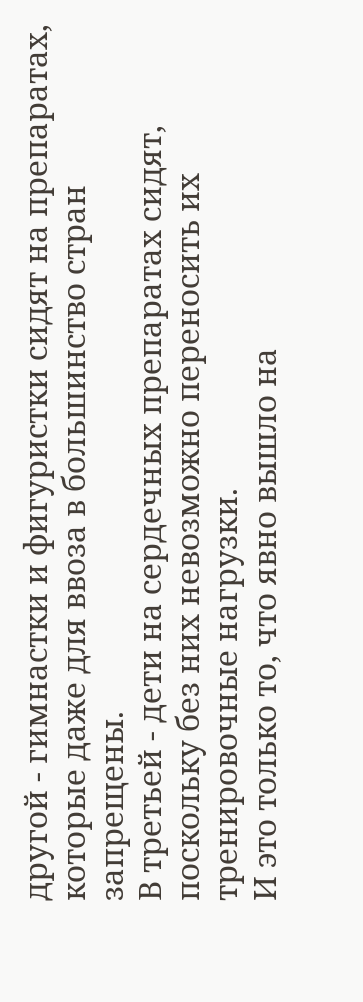другой - гимнастки и фигуристки сидят на препаратах, которые даже для ввоза в большинство стран запрещены.
В третьей - дети на сердечных препаратах сидят, поскольку без них невозможно переносить их тренировочные нагрузки.
И это только то, что явно вышло на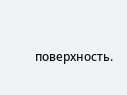поверхность.